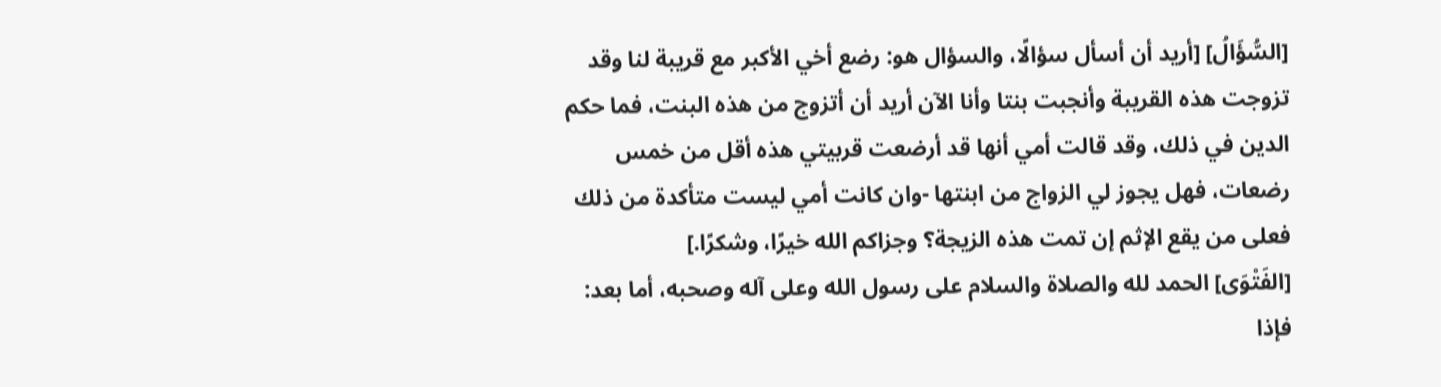[السُّؤَالُ] [أريد أن أسأل سؤالًا، والسؤال هو: رضع أخي الأكبر مع قريبة لنا وقد تزوجت هذه القريبة وأنجبت بنتا وأنا الآن أريد أن أتزوج من هذه البنت، فما حكم الدين في ذلك، وقد قالت أمي أنها قد أرضعت قربيتي هذه أقل من خمس رضعات، فهل يجوز لي الزواج من ابنتها -وان كانت أمي ليست متأكدة من ذلك فعلى من يقع الإثم إن تمت هذه الزيجة؟ وجزاكم الله خيرًا، وشكرًا.]
[الفَتْوَى] الحمد لله والصلاة والسلام على رسول الله وعلى آله وصحبه، أما بعد:
فإذا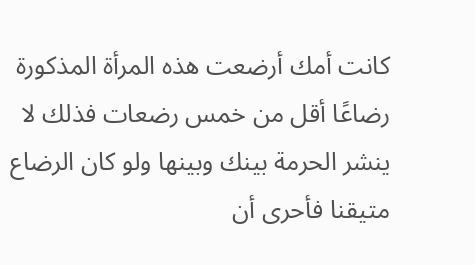كانت أمك أرضعت هذه المرأة المذكورة رضاعًا أقل من خمس رضعات فذلك لا ينشر الحرمة بينك وبينها ولو كان الرضاع متيقنا فأحرى أن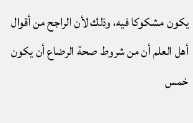يكون مشكوكا فيه، وذلك لأن الراجح من أقوال أهل العلم أن من شروط صحة الرضاع أن يكون خمس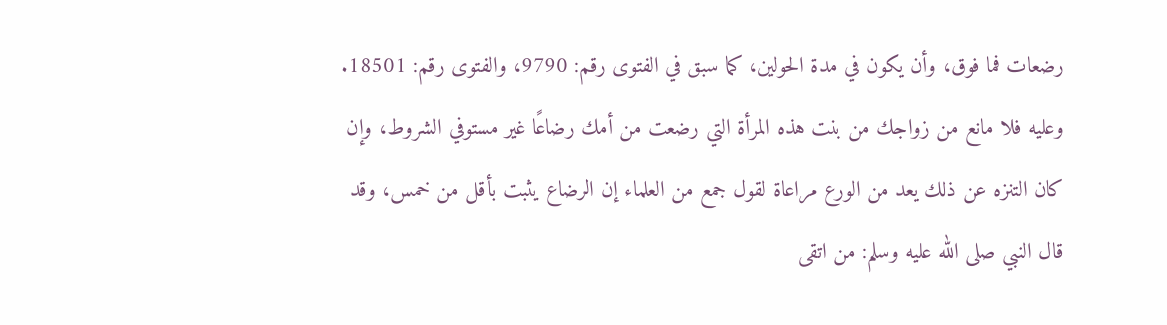رضعات فما فوق، وأن يكون في مدة الحولين، كما سبق في الفتوى رقم: 9790، والفتوى رقم: 18501.
وعليه فلا مانع من زواجك من بنت هذه المرأة التي رضعت من أمك رضاعًا غير مستوفي الشروط، وإن كان التنزه عن ذلك يعد من الورع مراعاة لقول جمع من العلماء إن الرضاع يثبت بأقل من خمس، وقد قال النبي صلى الله عليه وسلم: من اتقى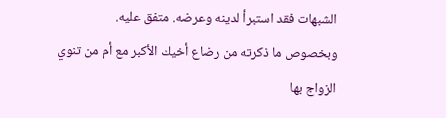الشبهات فقد استبرأ لدينه وعرضه. متفق عليه.
وبخصوص ما ذكرته من رضاع أخيك الأكبر مع أم من تنوي الزواج بها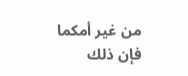من غير أمكما فإن ذلك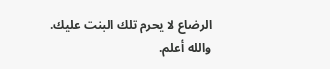الرضاع لا يحرم تلك البنت عليك.
والله أعلم.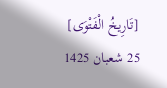[تَارِيخُ الْفَتْوَى] 25 شعبان 1425